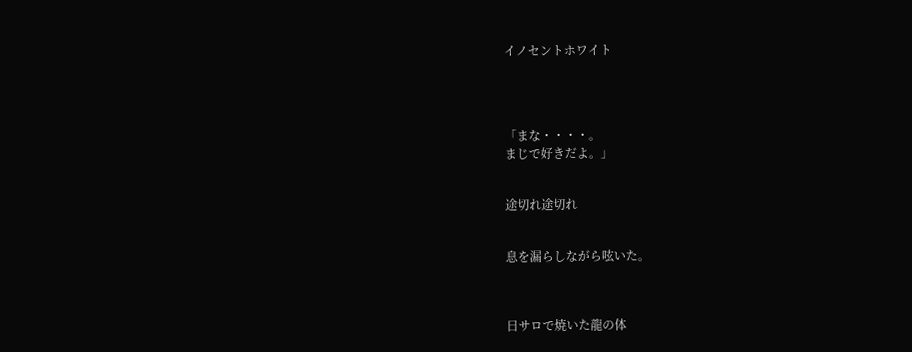イノセントホワイト




「まな・・・・。
まじで好きだよ。」


途切れ途切れ


息を漏らしながら呟いた。



日サロで焼いた龍の体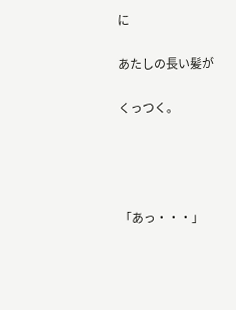に

あたしの長い髪が

くっつく。




「あっ・・・」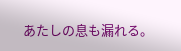あたしの息も漏れる。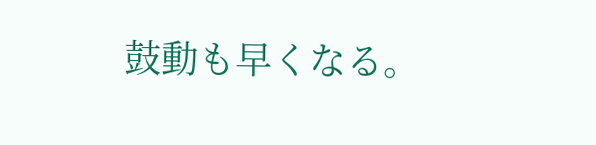鼓動も早くなる。